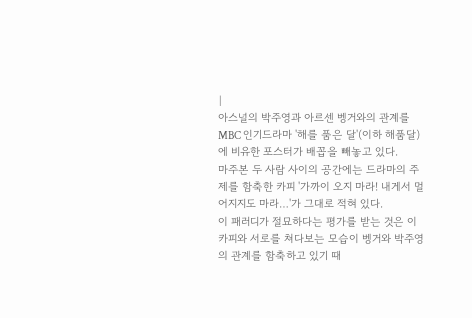|
아스널의 박주영과 아르센 벵거와의 관계를 MBC 인기드라마 '해를 품은 달'(이하 해품달)에 비유한 포스터가 배꼽을 빼놓고 있다.
마주본 두 사람 사이의 공간에는 드라마의 주제를 함축한 카피 '가까이 오지 마라! 내게서 멀어지지도 마라…'가 그대로 적혀 있다.
이 패러디가 절묘하다는 평가를 받는 것은 이 카피와 서로를 쳐다보는 모습이 벵거와 박주영의 관계를 함축하고 있기 때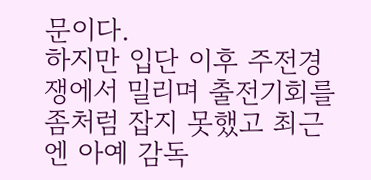문이다.
하지만 입단 이후 주전경쟁에서 밀리며 출전기회를 좀처럼 잡지 못했고 최근엔 아예 감독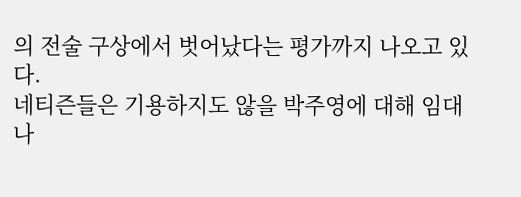의 전술 구상에서 벗어났다는 평가까지 나오고 있다.
네티즌들은 기용하지도 않을 박주영에 대해 임대나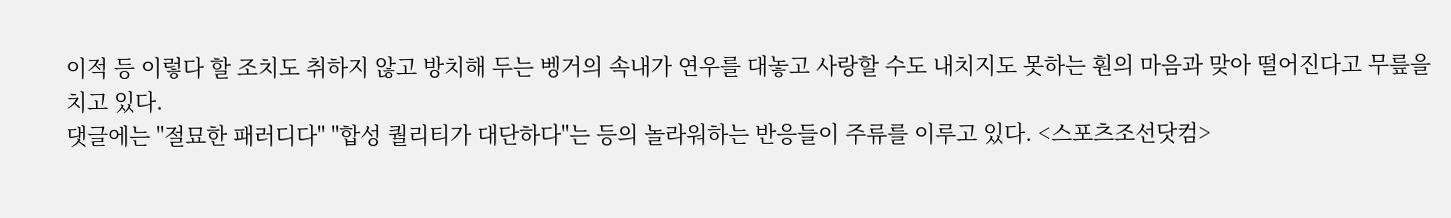이적 등 이렇다 할 조치도 취하지 않고 방치해 두는 벵거의 속내가 연우를 대놓고 사랑할 수도 내치지도 못하는 훤의 마음과 맞아 떨어진다고 무릎을 치고 있다.
댓글에는 "절묘한 패러디다" "합성 퀄리티가 대단하다"는 등의 놀라워하는 반응들이 주류를 이루고 있다. <스포츠조선닷컴>